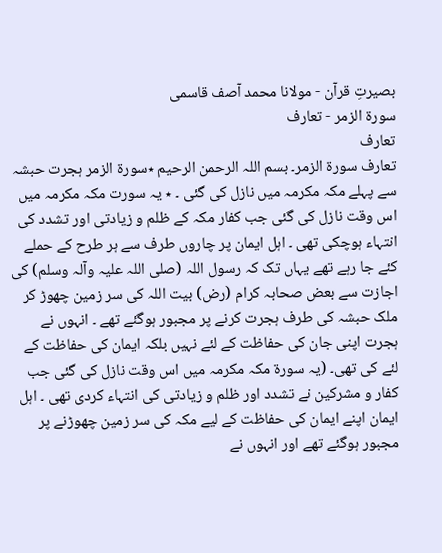بصیرتِ قرآن - مولانا محمد آصف قاسمی
سورۃ الزمر - تعارف
تعارف
تعارف سورة الزمر۔ بسم اللہ الرحمن الرحیم ٭سورۃ الزمر ہجرت حبشہ سے پہلے مکہ مکرمہ میں نازل کی گئی ۔ ٭ یہ سورت مکہ مکرمہ میں اس وقت نازل کی گئی جب کفار مکہ کے ظلم و زیادتی اور تشدد کی انتہاء ہوچکی تھی ۔ اہل ایمان پر چاروں طرف سے ہر طرح کے حملے کئے جا رہے تھے یہاں تک کہ رسول اللہ (صلی اللہ علیہ وآلہ وسلم) کی اجازت سے بعض صحابہ کرام (رض) بیت اللہ کی سر زمین چھوڑ کر ملک حبشہ کی طرف ہجرت کرنے پر مجبور ہوگئے تھے ۔ انہوں نے ہجرت اپنی جان کی حفاظت کے لئے نہیں بلکہ ایمان کی حفاظت کے لئے کی تھی۔ (یہ سورة مکہ مکرمہ میں اس وقت نازل کی گئی جب کفار و مشرکین نے تشدد اور ظلم و زیادتی کی انتہاء کردی تھی ۔ اہل ایمان اپنے ایمان کی حفاظت کے لیے مکہ کی سر زمین چھوڑنے پر مجبور ہوگئے تھے اور انہوں نے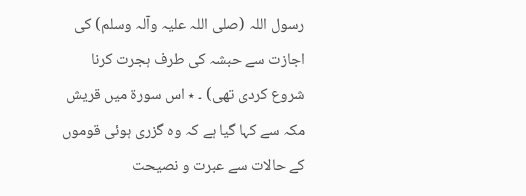رسول اللہ (صلی اللہ علیہ وآلہ وسلم) کی اجازت سے حبشہ کی طرف ہجرت کرنا شروع کردی تھی) ۔ ٭ اس سورة میں قریش مکہ سے کہا گیا ہے کہ وہ گزری ہوئی قوموں کے حالات سے عبرت و نصیحت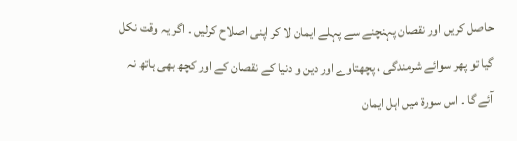حاصل کریں اور نقصان پہنچنے سے پہلے ایمان لا کر اپنی اصلاح کرلیں ۔ اگر یہ وقت نکل گیا تو پھر سوائے شرمندگی ، پچھتاوے اور دین و دنیا کے نقصان کے اور کچھ بھی ہاتھ نہ آئے گا ۔ اس سورة میں اہل ایمان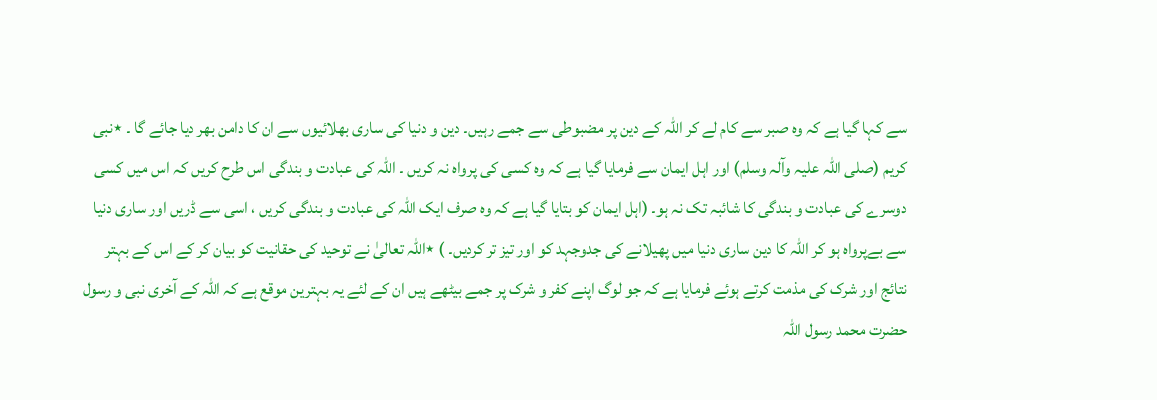سے کہا گیا ہے کہ وہ صبر سے کام لے کر اللہ کے دین پر مضبوطی سے جمے رہیں۔ دین و دنیا کی ساری بھلائیوں سے ان کا دامن بھر دیا جائے گا ۔ ٭نبی کریم (صلی اللہ علیہ وآلہ وسلم) اور اہل ایمان سے فرمایا گیا ہے کہ وہ کسی کی پرواہ نہ کریں ۔ اللہ کی عبادت و بندگی اس طرح کریں کہ اس میں کسی دوسرے کی عبادت و بندگی کا شائبہ تک نہ ہو۔ (اہل ایمان کو بتایا گیا ہے کہ وہ صرف ایک اللہ کی عبادت و بندگی کریں ، اسی سے ڈریں اور ساری دنیا سے بےپرواہ ہو کر اللہ کا دین ساری دنیا میں پھیلانے کی جدوجہد کو اور تیز تر کردیں۔ ) ٭اللہ تعالیٰ نے توحید کی حقانیت کو بیان کر کے اس کے بہتر نتائج اور شرک کی مذمت کرتے ہوئے فرمایا ہے کہ جو لوگ اپنے کفر و شرک پر جمے بیٹھے ہیں ان کے لئے یہ بہترین موقع ہے کہ اللہ کے آخری نبی و رسول حضرت محمد رسول اللہ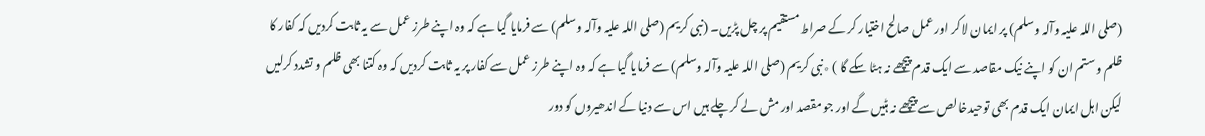(صلی اللہ علیہ وآلہ وسلم) پر ایمان لا کر اور عمل صالح اختیار کر کے صراط مستقیم پر چل پڑیں۔ (نبی کریم (صلی اللہ علیہ وآلہ وسلم) سے فرمایا گیا ہے کہ وہ اپنے طرز عمل سے یہ ثابت کردیں کہ کفار کا ظلم و ستم ان کو اپنے نیک مقاصد سے ایک قدم پیچھے نہ ہٹا سکے گا ) ٭نبی کریم (صلی اللہ علیہ وآلہ وسلم) سے فرمایا گیا ہے کہ وہ اپنے طرز عمل سے کفار پر یہ ثابت کردیں کہ وہ کتنا بھی ظلم و تشدد کرلیں لیکن اہل ایمان ایک قدم بھی توحیدخالص سے پیچھے نہ ہٹیں گے اور جو مقصد اور مش لے کر چلے ہیں اس سے دنیا کے اندھیروں کو دور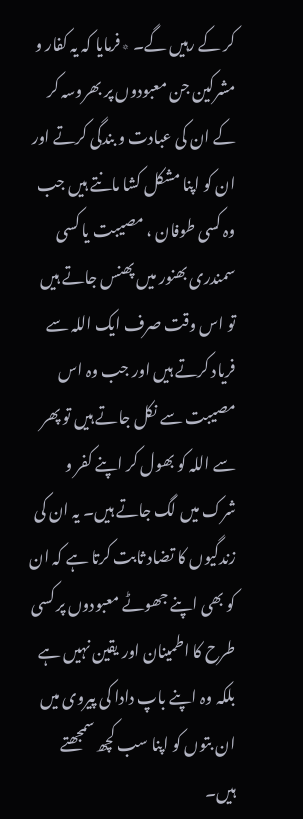کر کے رہیں گے۔ ٭فرمایا کہ یہ کفار و مشرکین جن معبودوں پر بھروسہ کر کے ان کی عبادت و بندگی کرتے اور ان کو اپنا مشکل کشا مانتے ہیں جب وہ کسی طوفان ، مصیبت یا کسی سمندری بھنور میں پھنس جاتے ہیں تو اس وقت صرف ایک اللہ سے فریاد کرتے ہیں اور جب وہ اس مصیبت سے نکل جاتے ہیں تو پھر سے اللہ کو بھول کر اپنے کفر و شرک میں لگ جاتے ہیں۔ یہ ان کی زندگیوں کا تضاد ثابت کرتا ہے کہ ان کو بھی اپنے جھوٹے معبودوں پر کسی طرح کا اطمینان اور یقین نہیں ہے بلکہ وہ اپنے باپ دادا کی پیروی میں ان بتوں کو اپنا سب کچھ سمجھتے ہیں۔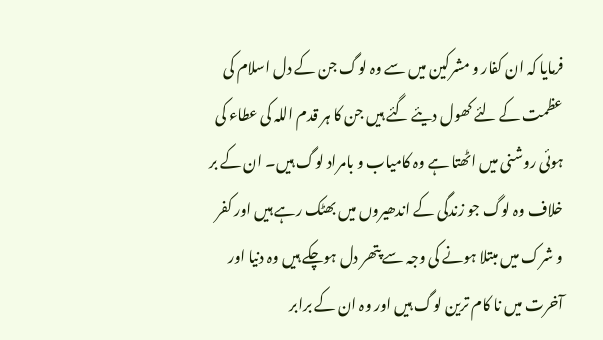فرمایا کہ ان کفار و مشرکین میں سے وہ لوگ جن کے دل اسلام کی عظمت کے لئے کھول دیئے گئے ہیں جن کا ہر قدم اللہ کی عطاء کی ہوئی روشنی میں اٹھتا ہے وہ کامیاب و بامراد لوگ ہیں۔ ان کے بر خلاف وہ لوگ جو زندگی کے اندھیروں میں بھٹک رہے ہیں اور کفر و شرک میں مبتلا ہونے کی وجہ سے پتھر دل ہوچکے ہیں وہ دنیا اور آخرت میں نا کام ترین لوگ ہیں اور وہ ان کے برابر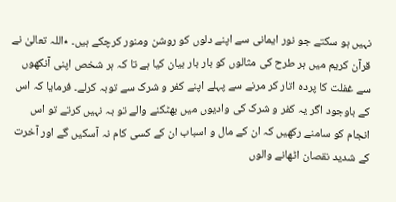نہیں ہو سکتے جو نور ایمانی سے اپنے دلوں کو روشن ومنور کرچکے ہیں۔ ٭اللہ تعالیٰ نے قرآن کریم میں ہر طرح کی مثالوں کو بار بار بیان کیا ہے تا کہ ہر شخص اپنی آنکھوں سے غفلت کا پردہ اتار کر مرنے سے پہلے اپنے کفر و شرک سے توبہ کرلے۔ فرمایا کہ اس کے باوجود اگر یہ کفر و شرک کی وادیوں میں بھٹکنے والے تو بہ نہیں کرتے تو اس انجام کو سامنے رکھیں کہ ان کے مال و اسباب ان کے کسی کام نہ آسکیں گے اور آخرت کے شدید نقصان اٹھانے والوں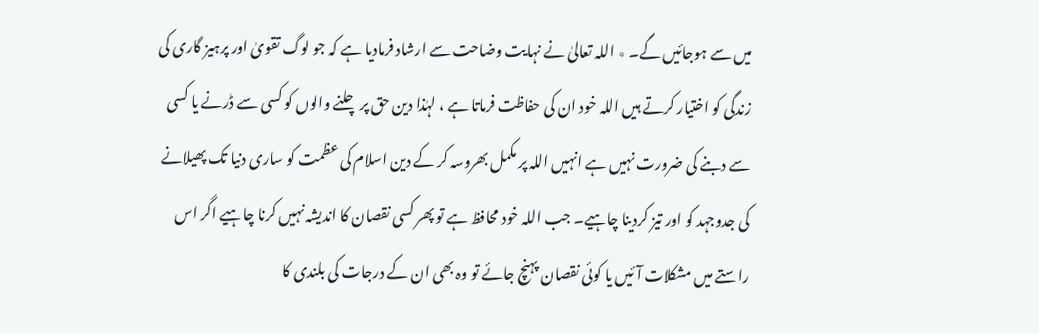میں سے ہوجائیں گے۔ ٭ اللہ تعالیٰ نے نہایت وضاحت سے ارشاد فرمادیا ہے کہ جو لوگ تقویٰ اور پرہیز گاری کی زندگی کو اختیار کرتے ہیں اللہ خود ان کی حفاظت فرماتا ہے ، لہٰذا دین حق پر چلنے والوں کو کسی سے ڈرنے یا کسی سے دبنے کی ضرورت نہیں ہے انہیں اللہ پر مکمل بھروسہ کر کے دین اسلام کی عظمت کو ساری دنیا تک پھیلانے کی جدوجہد کو اور تیز کردینا چاہیے۔ جب اللہ خود محافظ ہے تو پھر کسی نقصان کا اندیشہ نہیں کرنا چاہیے اگر اس راستے میں مشکلات آئیں یا کوئی نقصان پہنچ جائے تو وہ بھی ان کے درجات کی بلندی کا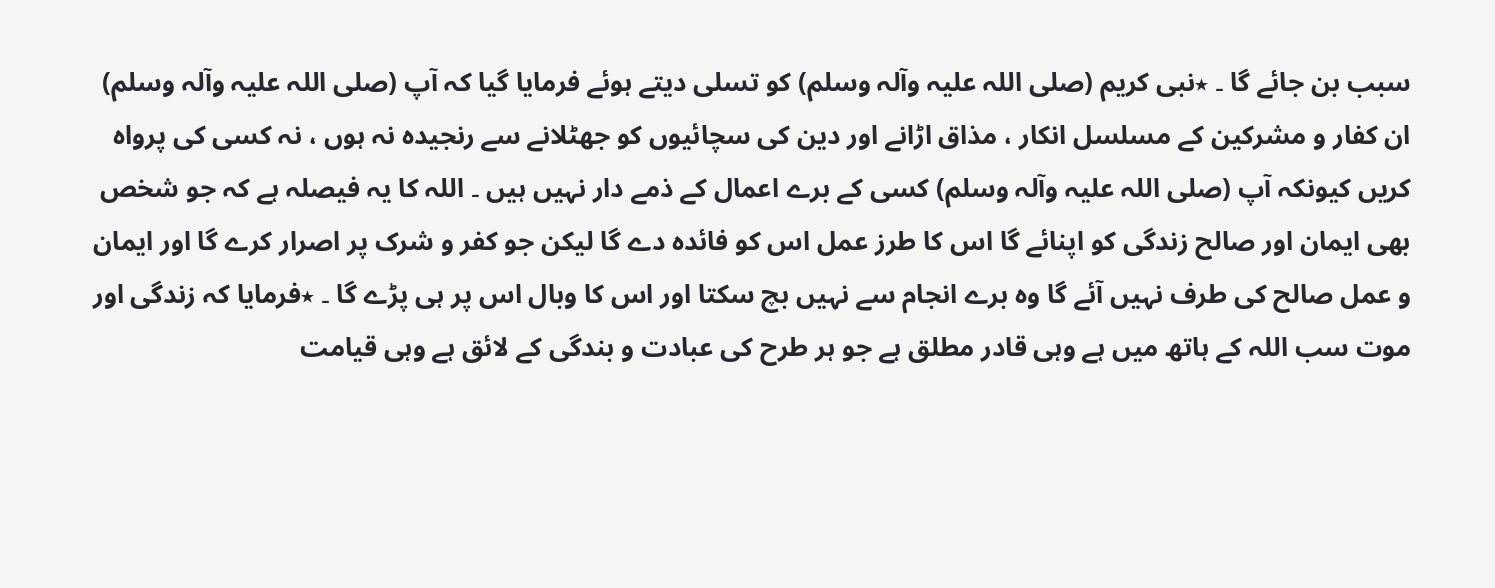سبب بن جائے گا ۔ ٭نبی کریم (صلی اللہ علیہ وآلہ وسلم) کو تسلی دیتے ہوئے فرمایا گیا کہ آپ (صلی اللہ علیہ وآلہ وسلم) ان کفار و مشرکین کے مسلسل انکار ، مذاق اڑانے اور دین کی سچائیوں کو جھٹلانے سے رنجیدہ نہ ہوں ، نہ کسی کی پرواہ کریں کیونکہ آپ (صلی اللہ علیہ وآلہ وسلم) کسی کے برے اعمال کے ذمے دار نہیں ہیں ۔ اللہ کا یہ فیصلہ ہے کہ جو شخص بھی ایمان اور صالح زندگی کو اپنائے گا اس کا طرز عمل اس کو فائدہ دے گا لیکن جو کفر و شرک پر اصرار کرے گا اور ایمان و عمل صالح کی طرف نہیں آئے گا وہ برے انجام سے نہیں بچ سکتا اور اس کا وبال اس پر ہی پڑے گا ۔ ٭فرمایا کہ زندگی اور موت سب اللہ کے ہاتھ میں ہے وہی قادر مطلق ہے جو ہر طرح کی عبادت و بندگی کے لائق ہے وہی قیامت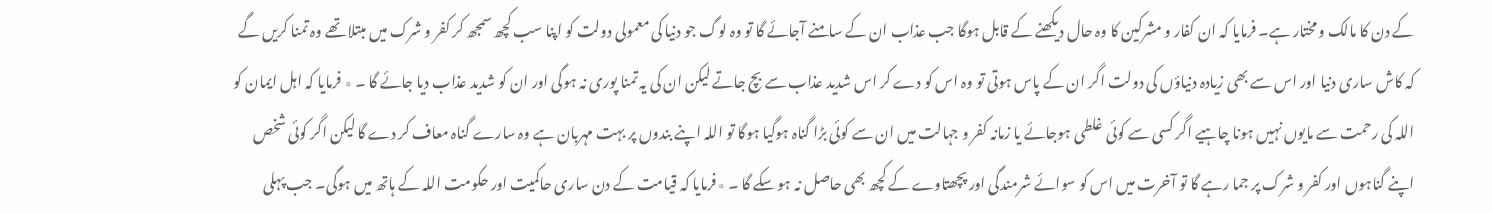کے دن کا مالک و مختار ہے۔ فرمایا کہ ان کفار و مشرکین کا وہ حال دیکھنے کے قابل ہوگا جب عذاب ان کے سامنے آجائے گا تو وہ لوگ جو دنیا کی معمولی دولت کو اپنا سب کچھ سمجھ کر کفر و شرک میں مبتلا تھے وہ تمنا کریں گے کہ کاش ساری دنیا اور اس سے بھی زیادہ دنیاؤں کی دولت اگر ان کے پاس ہوتی تو وہ اس کو دے کر اس شدید عذاب سے بچ جاتے لیکن ان کی یہ تمنا پوری نہ ہوگی اور ان کو شدید عذاب دیا جائے گا ۔ ٭ فرمایا کہ اہل ایمان کو اللہ کی رحمت سے مایوں نہیں ہونا چاہیے اگر کسی سے کوئی غلطی ہوجائے یا زمانہ کفر و جہالت میں ان سے کوئی بڑا گناہ ہوگیا ہوگا تو اللہ اپنے بندوں پر بہت مہربان ہے وہ سارے گناہ معاف کر دے گا لیکن اگر کوئی شخص اپنے گناہوں اور کفر و شرک پر جما رہے گا تو آخرت میں اس کو سوائے شرمندگی اور پچھتاوے کے کچھ بھی حاصل نہ ہو سکے گا ۔ ٭فرمایا کہ قیامت کے دن ساری حاکمیت اور حکومت اللہ کے ہاتھ میں ہوگی۔ جب پہلی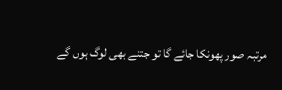مرتبہ صور پھونکا جائے گا تو جتنے بھی لوگ ہوں گے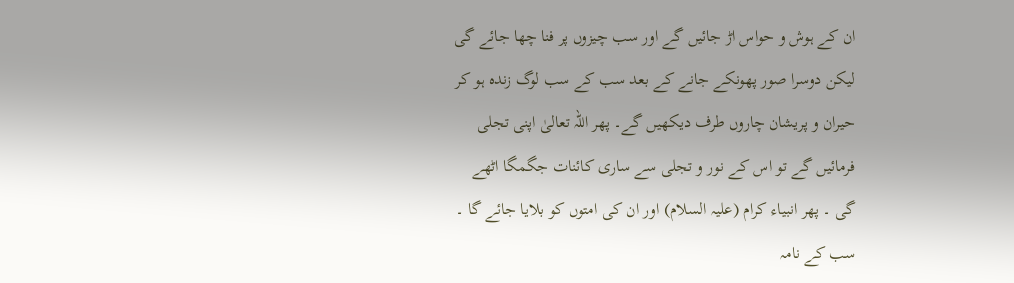ان کے ہوش و حواس اڑ جائیں گے اور سب چیزوں پر فنا چھا جائے گی لیکن دوسرا صور پھونکے جانے کے بعد سب کے سب لوگ زندہ ہو کر حیران و پریشان چاروں طرف دیکھیں گے۔ پھر اللہ تعالیٰ اپنی تجلی فرمائیں گے تو اس کے نور و تجلی سے ساری کائنات جگمگا اٹھے گی ۔ پھر انبیاء کرام (علیہ السلام) اور ان کی امتوں کو بلایا جائے گا ۔ سب کے نامہ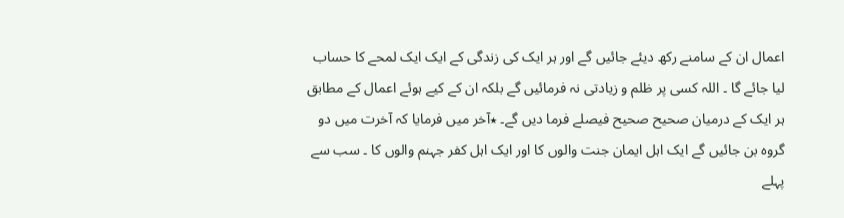اعمال ان کے سامنے رکھ دیئے جائیں گے اور ہر ایک کی زندگی کے ایک ایک لمحے کا حساب لیا جائے گا ۔ اللہ کسی پر ظلم و زیادتی نہ فرمائیں گے بلکہ ان کے کیے ہوئے اعمال کے مطابق ہر ایک کے درمیان صحیح صحیح فیصلے فرما دیں گے۔ ٭آخر میں فرمایا کہ آخرت میں دو گروہ بن جائیں گے ایک اہل ایمان جنت والوں کا اور ایک اہل کفر جہنم والوں کا ۔ سب سے پہلے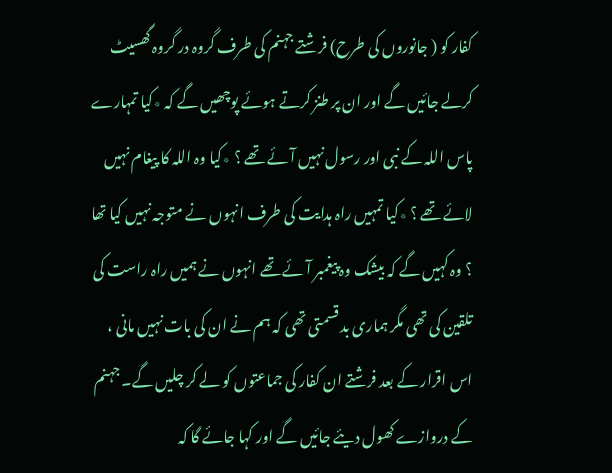کفار کو ( جانوروں کی طرح) فرشتے جہنم کی طرف گروہ در گروہ گھسیٹ کرلے جائیں گے اور ان پر طنز کرتے ہوئے پوچھیں گے کہ ٭کیا تمہارے پاس اللہ کے نبی اور رسول نہیں آئے تھے ؟ ٭کیا وہ اللہ کا پیغام نہیں لائے تھے ؟ ٭کیا تمہیں راہ ہدایت کی طرف انہوں نے متوجہ نہیں کیا تھا ؟ وہ کہیں گے کہ بیشک وہ پیغمبر آئے تھے انہوں نے ہمیں راہ راست کی تلقین کی تھی مگر ہماری بد قسمتی تھی کہ ہم نے ان کی بات نہیں مانی ، اس اقرار کے بعد فرشتے ان کفار کی جماعتوں کو لے کر چلیں گے۔ جہنم کے دروازے کھول دیئے جائیں گے اور کہا جائے گا کہ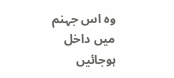وہ اس جہنم میں داخل ہوجائیں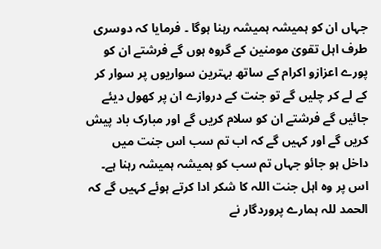جہاں ان کو ہمیشہ ہمیشہ رہنا ہوگا ۔ فرمایا کہ دوسری طرف اہل تقویٰ مومنین کے گروہ ہوں گے فرشتے ان کو پورے اعزازو اکرام کے ساتھ بہترین سواریوں پر سوار کر کے لے کر چلیں گے تو جنت کے دروازے ان پر کھول دیئے جائیں گے فرشتے ان کو سلام کریں گے اور مبارک باد پیش کریں گے اور کہیں گے کہ اب تم سب اس جنت میں داخل ہو جائو جہاں تم سب کو ہمیشہ ہمیشہ رہنا ہے۔ اس پر وہ اہل جنت اللہ کا شکر ادا کرتے ہوئے کہیں گے کہ الحمد للہ ہمارے پروردگار نے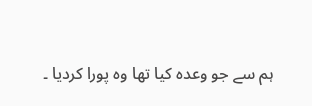ہم سے جو وعدہ کیا تھا وہ پورا کردیا ۔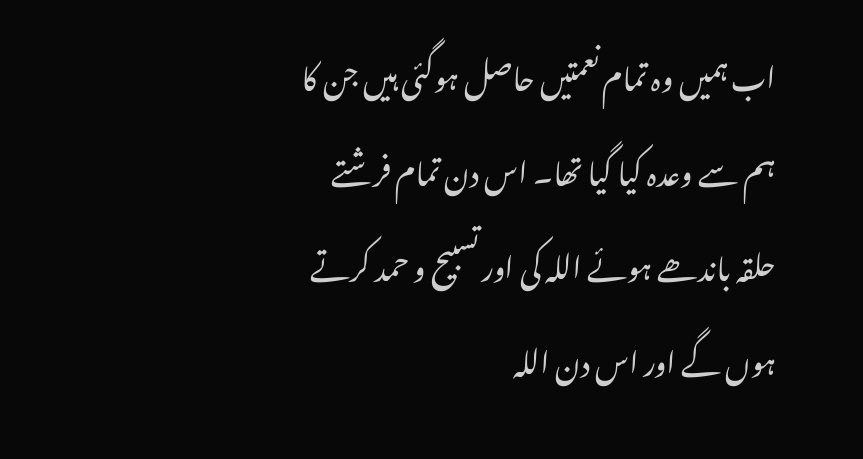اب ہمیں وہ تمام نعمتیں حاصل ہوگئی ہیں جن کا ہم سے وعدہ کیا گیا تھا۔ اس دن تمام فرشتے حلقہ باندھے ہوئے اللہ کی اور تسبیح و حمد کرتے ہوں گے اور اس دن اللہ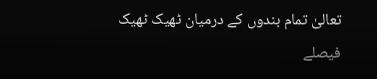تعالیٰ تمام بندوں کے درمیان ٹھیک ٹھیک فیصلے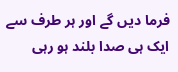فرما دیں گے اور ہر طرف سے ایک ہی صدا بلند ہو رہی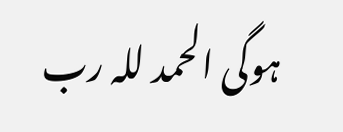ہوگی الحمد للہ رب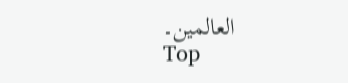العالمین۔
Top